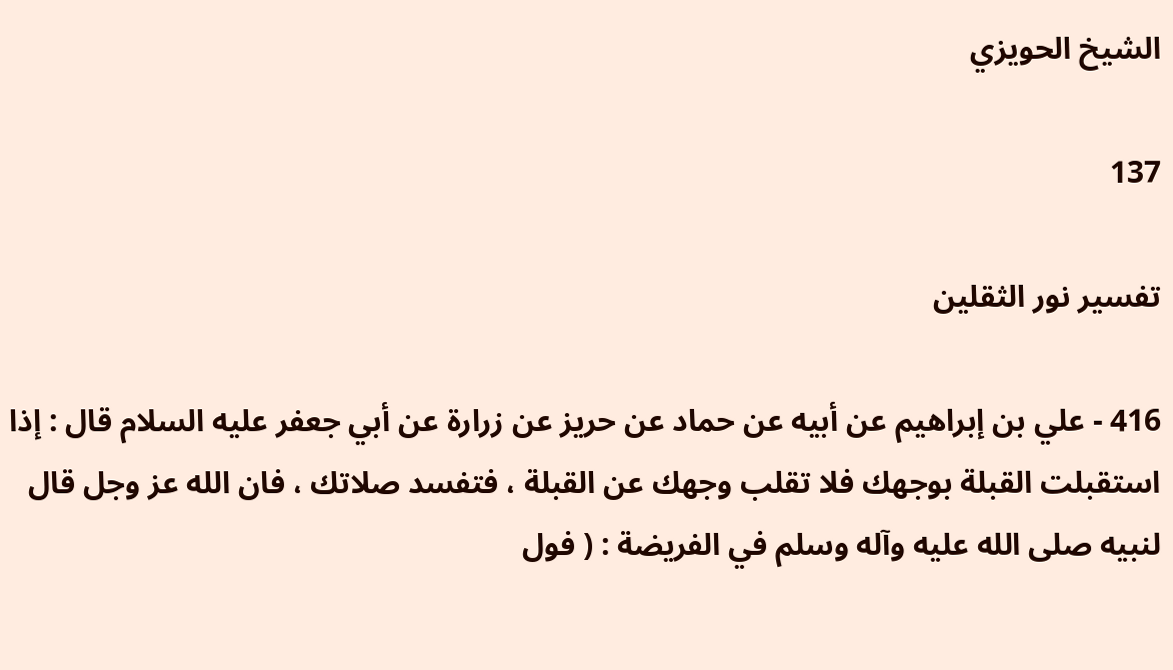الشيخ الحويزي

137

تفسير نور الثقلين

416 - علي بن إبراهيم عن أبيه عن حماد عن حريز عن زرارة عن أبي جعفر عليه السلام قال : إذا استقبلت القبلة بوجهك فلا تقلب وجهك عن القبلة ، فتفسد صلاتك ، فان الله عز وجل قال لنبيه صلى الله عليه وآله وسلم في الفريضة : ( فول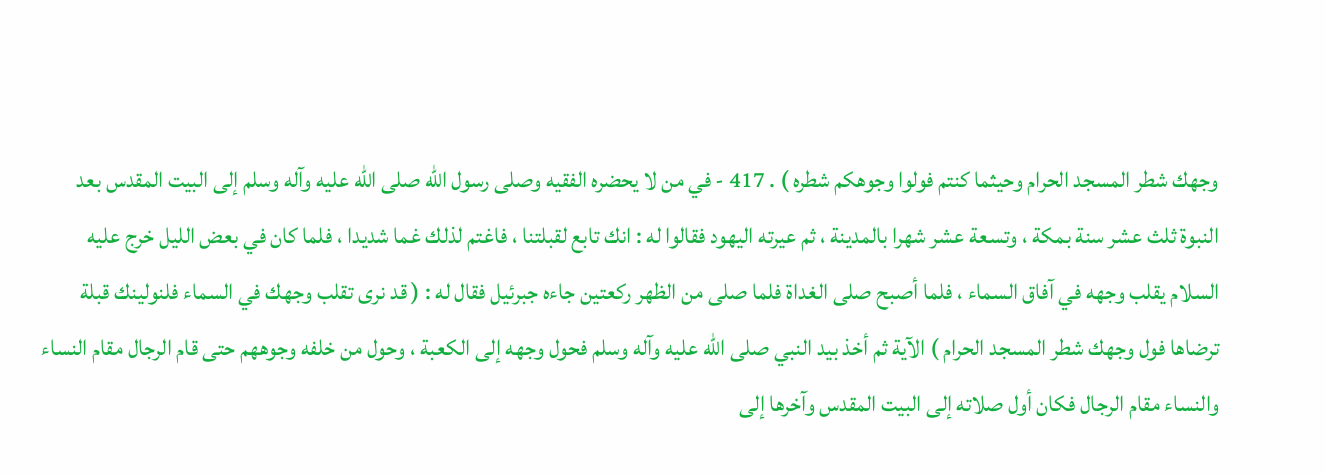وجهك شطر المسجد الحرام وحيثما كنتم فولوا وجوهكم شطره ) . 417 - في من لا يحضره الفقيه وصلى رسول الله صلى الله عليه وآله وسلم إلى البيت المقدس بعد النبوة ثلث عشر سنة بمكة ، وتسعة عشر شهرا بالمدينة ، ثم عيرته اليهود فقالوا له : انك تابع لقبلتنا ، فاغتم لذلك غما شديدا ، فلما كان في بعض الليل خرج عليه السلام يقلب وجهه في آفاق السماء ، فلما أصبح صلى الغداة فلما صلى من الظهر ركعتين جاءه جبرئيل فقال له : ( قد نرى تقلب وجهك في السماء فلنولينك قبلة ترضاها فول وجهك شطر المسجد الحرام ) الآية ثم أخذ بيد النبي صلى الله عليه وآله وسلم فحول وجهه إلى الكعبة ، وحول من خلفه وجوههم حتى قام الرجال مقام النساء والنساء مقام الرجال فكان أول صلاته إلى البيت المقدس وآخرها إلى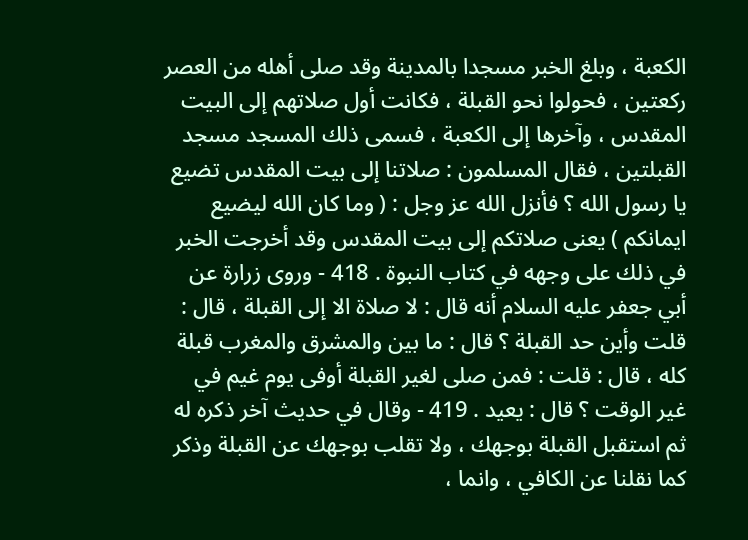الكعبة ، وبلغ الخبر مسجدا بالمدينة وقد صلى أهله من العصر ركعتين ، فحولوا نحو القبلة ، فكانت أول صلاتهم إلى البيت المقدس ، وآخرها إلى الكعبة ، فسمى ذلك المسجد مسجد القبلتين ، فقال المسلمون : صلاتنا إلى بيت المقدس تضيع يا رسول الله ؟ فأنزل الله عز وجل : ( وما كان الله ليضيع ايمانكم ) يعنى صلاتكم إلى بيت المقدس وقد أخرجت الخبر في ذلك على وجهه في كتاب النبوة . 418 - وروى زرارة عن أبي جعفر عليه السلام أنه قال : لا صلاة الا إلى القبلة ، قال : قلت وأين حد القبلة ؟ قال : ما بين والمشرق والمغرب قبلة كله ، قال : قلت : فمن صلى لغير القبلة أوفى يوم غيم في غير الوقت ؟ قال : يعيد . 419 - وقال في حديث آخر ذكره له ثم استقبل القبلة بوجهك ، ولا تقلب بوجهك عن القبلة وذكر كما نقلنا عن الكافي ، وانما ،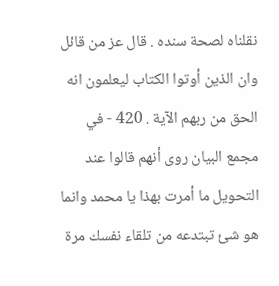نقلناه لصحة سنده . قال عز من قائل وان الذين أوتوا الكتاب ليعلمون انه الحق من ربهم الآية . 420 - في مجمع البيان روى أنهم قالوا عند التحويل ما أمرت بهذا يا محمد وانما هو شئ تبتدعه من تلقاء نفسك مرة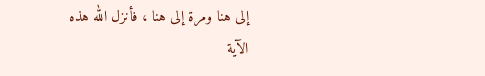إلى هنا ومرة إلى هنا ، فأنزل الله هذه الآية